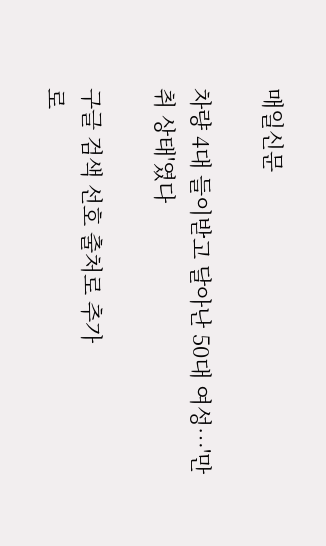매일신문

차량 4대 들이받고 달아난 50대 여성…'만취 상태'였다

구글 검색 선호 출처로 추가
로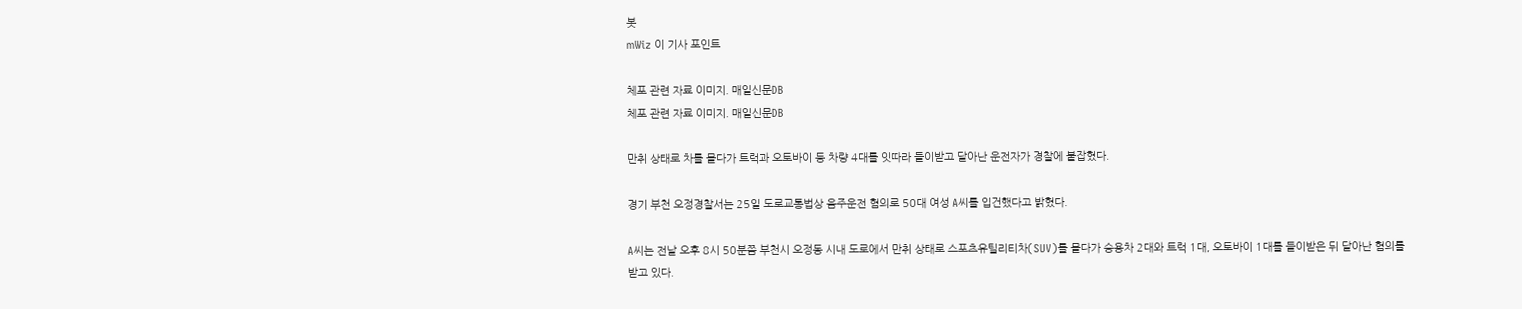봇
mWiz 이 기사 포인트

체포 관련 자료 이미지. 매일신문DB
체포 관련 자료 이미지. 매일신문DB

만취 상태로 차를 몰다가 트럭과 오토바이 등 차량 4대를 잇따라 들이받고 달아난 운전자가 경찰에 붙잡혔다.

경기 부천 오정경찰서는 25일 도로교통법상 음주운전 혐의로 50대 여성 A씨를 입건했다고 밝혔다.

A씨는 전날 오후 8시 50분쯤 부천시 오정동 시내 도로에서 만취 상태로 스포츠유틸리티차(SUV)를 몰다가 승용차 2대와 트럭 1대, 오토바이 1대를 들이받은 뒤 달아난 혐의를 받고 있다.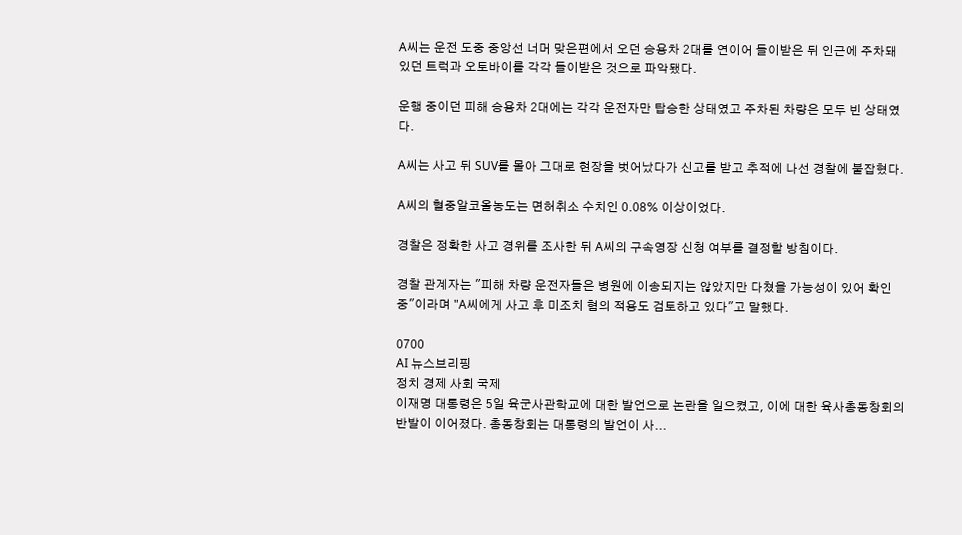A씨는 운전 도중 중앙선 너머 맞은편에서 오던 승용차 2대를 연이어 들이받은 뒤 인근에 주차돼 있던 트럭과 오토바이를 각각 들이받은 것으로 파악됐다.

운행 중이던 피해 승용차 2대에는 각각 운전자만 탑승한 상태였고 주차된 차량은 모두 빈 상태였다.

A씨는 사고 뒤 SUV를 몰아 그대로 현장을 벗어났다가 신고를 받고 추적에 나선 경찰에 붙잡혔다.

A씨의 혈중알코올농도는 면허취소 수치인 0.08% 이상이었다.

경찰은 정확한 사고 경위를 조사한 뒤 A씨의 구속영장 신청 여부를 결정할 방침이다.

경찰 관계자는 "피해 차량 운전자들은 병원에 이송되지는 않았지만 다쳤을 가능성이 있어 확인 중"이라며 "A씨에게 사고 후 미조치 혐의 적용도 검토하고 있다"고 말했다.

0700
AI 뉴스브리핑
정치 경제 사회 국제
이재명 대통령은 5일 육군사관학교에 대한 발언으로 논란을 일으켰고, 이에 대한 육사총동창회의 반발이 이어졌다. 총동창회는 대통령의 발언이 사...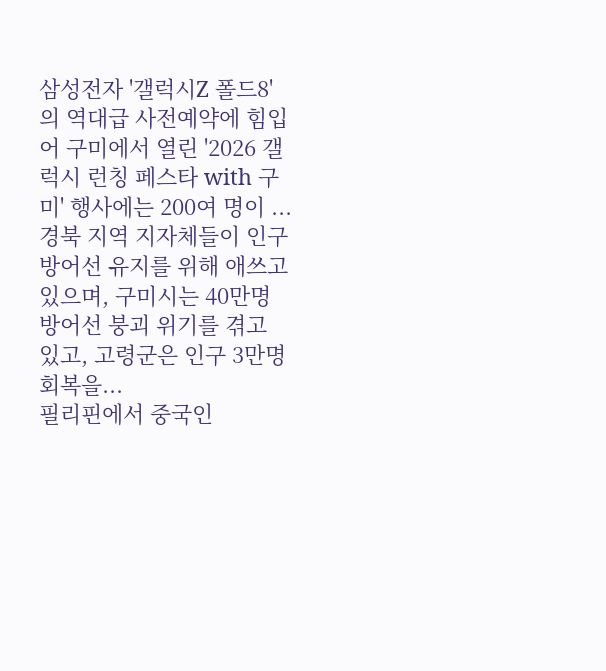삼성전자 '갤럭시Z 폴드8'의 역대급 사전예약에 힘입어 구미에서 열린 '2026 갤럭시 런칭 페스타 with 구미' 행사에는 200여 명이 ...
경북 지역 지자체들이 인구 방어선 유지를 위해 애쓰고 있으며, 구미시는 40만명 방어선 붕괴 위기를 겪고 있고, 고령군은 인구 3만명 회복을...
필리핀에서 중국인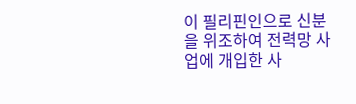이 필리핀인으로 신분을 위조하여 전력망 사업에 개입한 사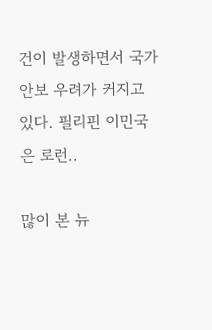건이 발생하면서 국가 안보 우려가 커지고 있다. 필리핀 이민국은 로런..

많이 본 뉴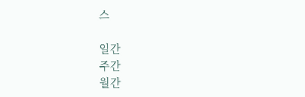스

일간
주간
월간